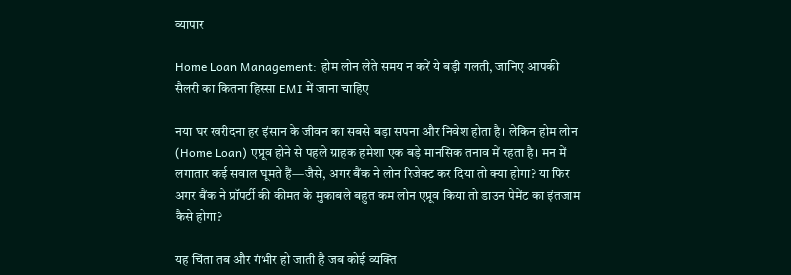व्यापार

Home Loan Management: होम लोन लेते समय न करें ये बड़ी गलती, जानिए आपकी सैलरी का कितना हिस्सा EMI में जाना चाहिए

नया घर खरीदना हर इंसान के जीवन का सबसे बड़ा सपना और निवेश होता है। लेकिन होम लोन (Home Loan) एप्रूव होने से पहले ग्राहक हमेशा एक बड़े मानसिक तनाव में रहता है। मन में लगातार कई सवाल घूमते हैं—जैसे, अगर बैंक ने लोन रिजेक्ट कर दिया तो क्या होगा? या फिर अगर बैंक ने प्रॉपर्टी की कीमत के मुकाबले बहुत कम लोन एप्रूव किया तो डाउन पेमेंट का इंतजाम कैसे होगा?

यह चिंता तब और गंभीर हो जाती है जब कोई व्यक्ति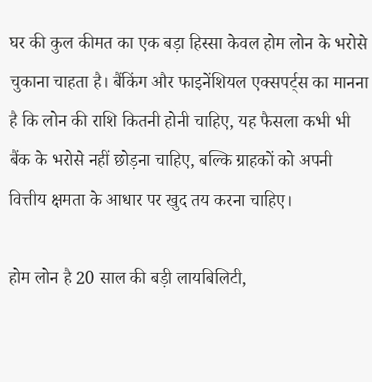घर की कुल कीमत का एक बड़ा हिस्सा केवल होम लोन के भरोसे चुकाना चाहता है। बैंकिंग और फाइनेंशियल एक्सपर्ट्स का मानना है कि लोन की राशि कितनी होनी चाहिए, यह फैसला कभी भी बैंक के भरोसे नहीं छोड़ना चाहिए, बल्कि ग्राहकों को अपनी वित्तीय क्षमता के आधार पर खुद तय करना चाहिए।

होम लोन है 20 साल की बड़ी लायबिलिटी,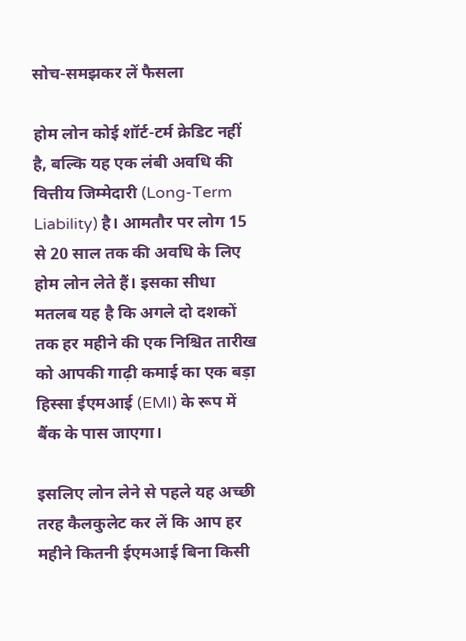सोच-समझकर लें फैसला

होम लोन कोई शॉर्ट-टर्म क्रेडिट नहीं है, बल्कि यह एक लंबी अवधि की वित्तीय जिम्मेदारी (Long-Term Liability) है। आमतौर पर लोग 15 से 20 साल तक की अवधि के लिए होम लोन लेते हैं। इसका सीधा मतलब यह है कि अगले दो दशकों तक हर महीने की एक निश्चित तारीख को आपकी गाढ़ी कमाई का एक बड़ा हिस्सा ईएमआई (EMI) के रूप में बैंक के पास जाएगा।

इसलिए लोन लेने से पहले यह अच्छी तरह कैलकुलेट कर लें कि आप हर महीने कितनी ईएमआई बिना किसी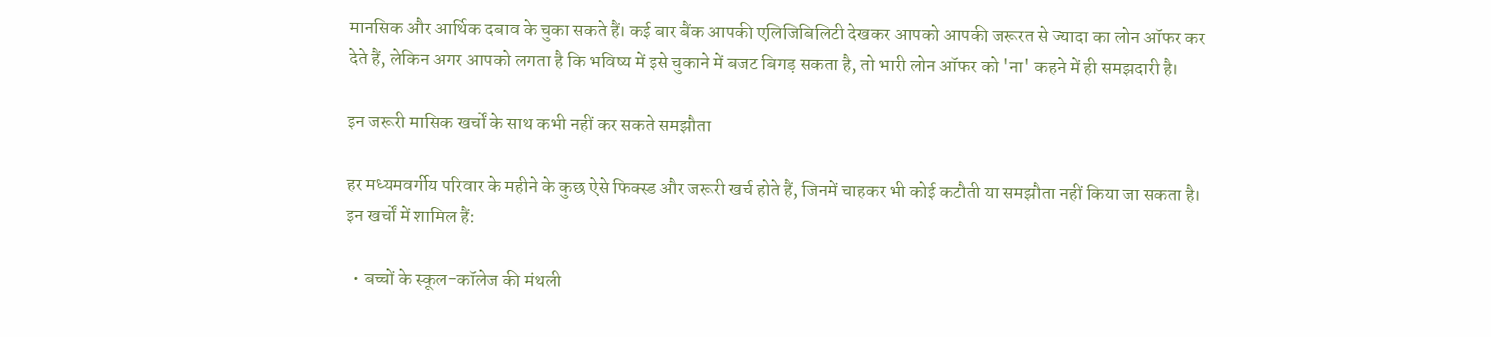मानसिक और आर्थिक दबाव के चुका सकते हैं। कई बार बैंक आपकी एलिजिबिलिटी देखकर आपको आपकी जरूरत से ज्यादा का लोन ऑफर कर देते हैं, लेकिन अगर आपको लगता है कि भविष्य में इसे चुकाने में बजट बिगड़ सकता है, तो भारी लोन ऑफर को 'ना' कहने में ही समझदारी है।

इन जरूरी मासिक खर्चों के साथ कभी नहीं कर सकते समझौता

हर मध्यमवर्गीय परिवार के महीने के कुछ ऐसे फिक्स्ड और जरूरी खर्च होते हैं, जिनमें चाहकर भी कोई कटौती या समझौता नहीं किया जा सकता है। इन खर्चों में शामिल हैं:

  • बच्चों के स्कूल-कॉलेज की मंथली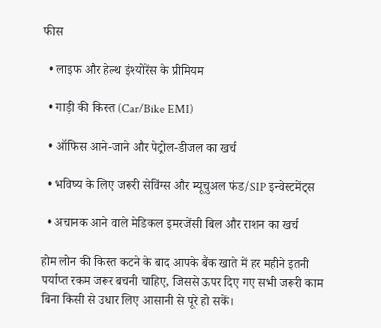फीस

  • लाइफ और हेल्थ इंश्योरेंस के प्रीमियम

  • गाड़ी की किस्त (Car/Bike EMI)

  • ऑफिस आने-जाने और पेट्रोल-डीजल का खर्च

  • भविष्य के लिए जरूरी सेविंग्स और म्यूचुअल फंड/SIP इन्वेस्टमेंट्स

  • अचानक आने वाले मेडिकल इमरजेंसी बिल और राशन का खर्च

होम लोन की किस्त कटने के बाद आपके बैंक खाते में हर महीने इतनी पर्याप्त रकम जरूर बचनी चाहिए, जिससे ऊपर दिए गए सभी जरूरी काम बिना किसी से उधार लिए आसानी से पूरे हो सकें।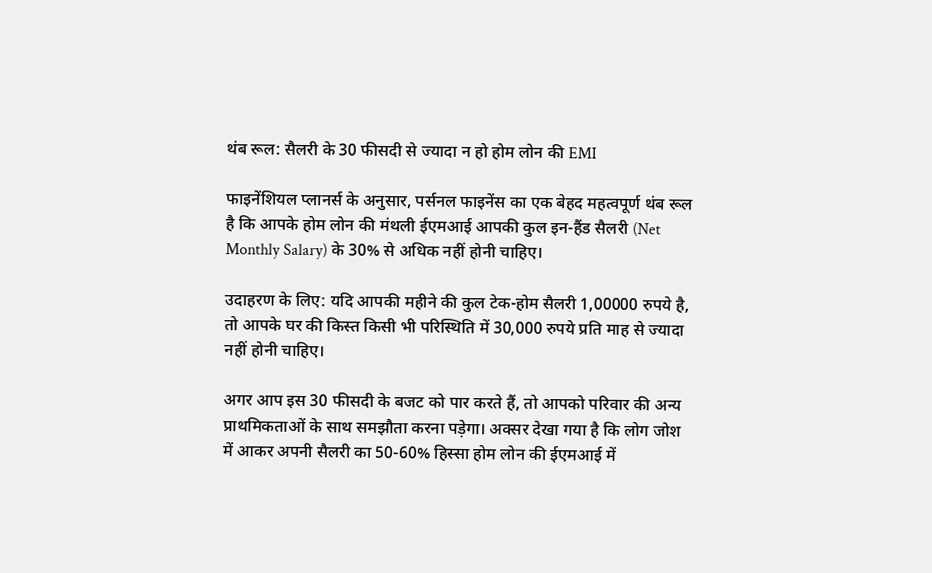थंब रूल: सैलरी के 30 फीसदी से ज्यादा न हो होम लोन की EMI

फाइनेंशियल प्लानर्स के अनुसार, पर्सनल फाइनेंस का एक बेहद महत्वपूर्ण थंब रूल है कि आपके होम लोन की मंथली ईएमआई आपकी कुल इन-हैंड सैलरी (Net Monthly Salary) के 30% से अधिक नहीं होनी चाहिए।

उदाहरण के लिए: यदि आपकी महीने की कुल टेक-होम सैलरी 1,00000 रुपये है, तो आपके घर की किस्त किसी भी परिस्थिति में 30,000 रुपये प्रति माह से ज्यादा नहीं होनी चाहिए।

अगर आप इस 30 फीसदी के बजट को पार करते हैं, तो आपको परिवार की अन्य प्राथमिकताओं के साथ समझौता करना पड़ेगा। अक्सर देखा गया है कि लोग जोश में आकर अपनी सैलरी का 50-60% हिस्सा होम लोन की ईएमआई में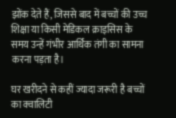झोंक देते हैं, जिससे बाद में बच्चों की उच्च शिक्षा या किसी मेडिकल क्राइसिस के समय उन्हें गंभीर आर्थिक तंगी का सामना करना पड़ता है।

घर खरीदने से कहीं ज्यादा जरूरी है बच्चों का क्वालिटी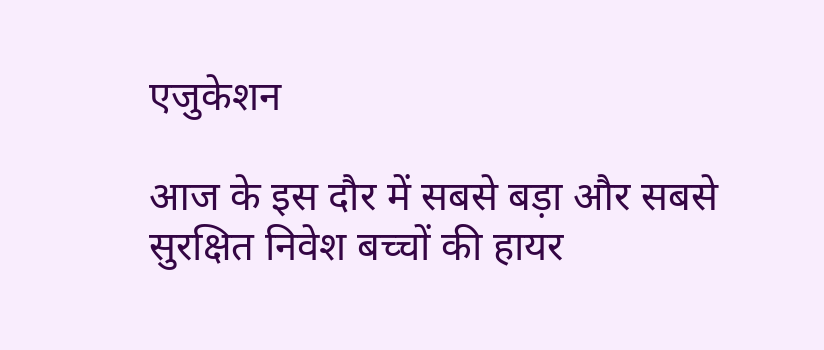एजुकेशन

आज के इस दौर में सबसे बड़ा और सबसे सुरक्षित निवेश बच्चों की हायर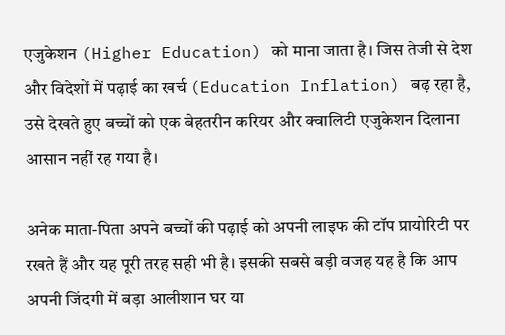एजुकेशन (Higher Education) को माना जाता है। जिस तेजी से देश और विदेशों में पढ़ाई का खर्च (Education Inflation) बढ़ रहा है, उसे देखते हुए बच्चों को एक बेहतरीन करियर और क्वालिटी एजुकेशन दिलाना आसान नहीं रह गया है।

अनेक माता-पिता अपने बच्चों की पढ़ाई को अपनी लाइफ की टॉप प्रायोरिटी पर रखते हैं और यह पूरी तरह सही भी है। इसकी सबसे बड़ी वजह यह है कि आप अपनी जिंदगी में बड़ा आलीशान घर या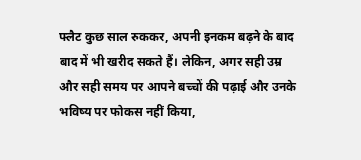फ्लैट कुछ साल रुककर, अपनी इनकम बढ़ने के बाद बाद में भी खरीद सकते हैं। लेकिन, अगर सही उम्र और सही समय पर आपने बच्चों की पढ़ाई और उनके भविष्य पर फोकस नहीं किया,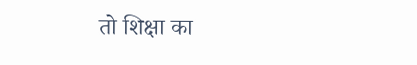तो शिक्षा का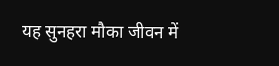यह सुनहरा मौका जीवन में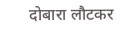दोबारा लौटकर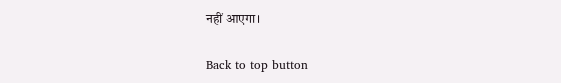नहीं आएगा।

Back to top button